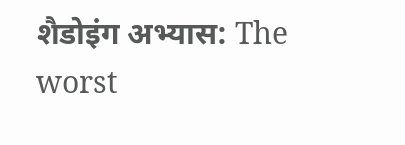शैडोइंग अभ्यास: The worst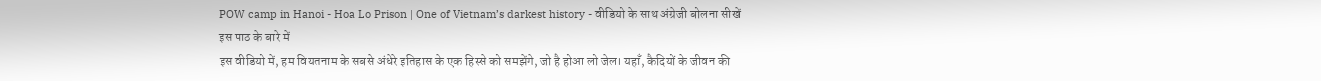POW camp in Hanoi - Hoa Lo Prison | One of Vietnam’s darkest history - वीडियो के साथ अंग्रेजी बोलना सीखें
इस पाठ के बारे में
इस वीडियो में, हम वियतनाम के सबसे अंधेरे इतिहास के एक हिस्से को समझेंगे, जो है होआ लो जेल। यहाँ, कैदियों के जीवन की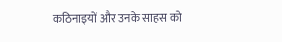कठिनाइयों और उनके साहस को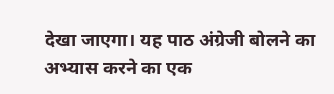देखा जाएगा। यह पाठ अंग्रेजी बोलने का अभ्यास करने का एक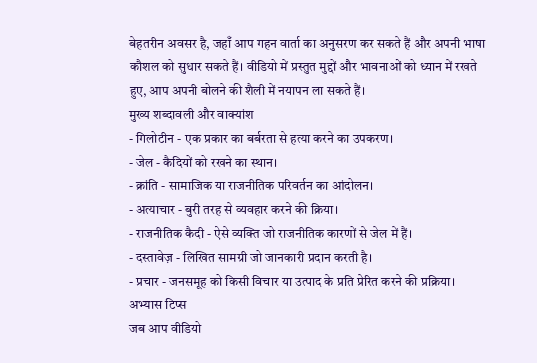बेहतरीन अवसर है, जहाँ आप गहन वार्ता का अनुसरण कर सकते हैं और अपनी भाषा कौशल को सुधार सकते हैं। वीडियो में प्रस्तुत मुद्दों और भावनाओं को ध्यान में रखते हुए, आप अपनी बोलने की शैली में नयापन ला सकते हैं।
मुख्य शब्दावली और वाक्यांश
- गिलोटीन - एक प्रकार का बर्बरता से हत्या करने का उपकरण।
- जेल - कैदियों को रखने का स्थान।
- क्रांति - सामाजिक या राजनीतिक परिवर्तन का आंदोलन।
- अत्याचार - बुरी तरह से व्यवहार करने की क्रिया।
- राजनीतिक कैदी - ऐसे व्यक्ति जो राजनीतिक कारणों से जेल में हैं।
- दस्तावेज़ - लिखित सामग्री जो जानकारी प्रदान करती है।
- प्रचार - जनसमूह को किसी विचार या उत्पाद के प्रति प्रेरित करने की प्रक्रिया।
अभ्यास टिप्स
जब आप वीडियो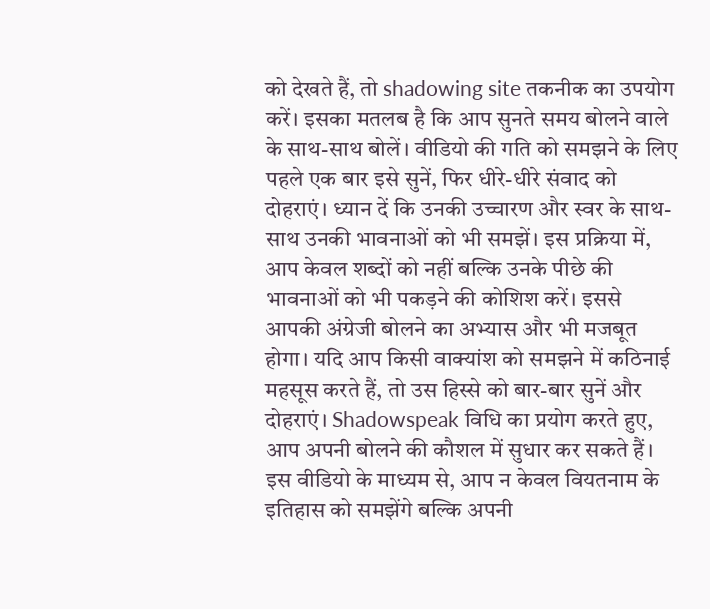को देखते हैं, तो shadowing site तकनीक का उपयोग करें। इसका मतलब है कि आप सुनते समय बोलने वाले के साथ-साथ बोलें। वीडियो की गति को समझने के लिए पहले एक बार इसे सुनें, फिर धीरे-धीरे संवाद को दोहराएं। ध्यान दें कि उनकी उच्चारण और स्वर के साथ-साथ उनकी भावनाओं को भी समझें। इस प्रक्रिया में, आप केवल शब्दों को नहीं बल्कि उनके पीछे की भावनाओं को भी पकड़ने की कोशिश करें। इससे आपकी अंग्रेजी बोलने का अभ्यास और भी मजबूत होगा। यदि आप किसी वाक्यांश को समझने में कठिनाई महसूस करते हैं, तो उस हिस्से को बार-बार सुनें और दोहराएं। Shadowspeak विधि का प्रयोग करते हुए, आप अपनी बोलने की कौशल में सुधार कर सकते हैं।
इस वीडियो के माध्यम से, आप न केवल वियतनाम के इतिहास को समझेंगे बल्कि अपनी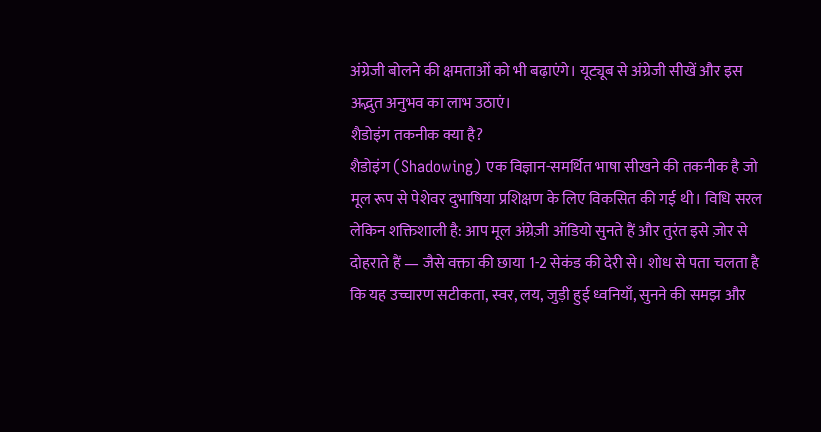अंग्रेजी बोलने की क्षमताओं को भी बढ़ाएंगे। यूट्यूब से अंग्रेजी सीखें और इस अद्भुत अनुभव का लाभ उठाएं।
शैडोइंग तकनीक क्या है?
शैडोइंग (Shadowing) एक विज्ञान-समर्थित भाषा सीखने की तकनीक है जो मूल रूप से पेशेवर दुभाषिया प्रशिक्षण के लिए विकसित की गई थी। विधि सरल लेकिन शक्तिशाली है: आप मूल अंग्रेज़ी ऑडियो सुनते हैं और तुरंत इसे ज़ोर से दोहराते हैं — जैसे वक्ता की छाया 1-2 सेकंड की देरी से। शोध से पता चलता है कि यह उच्चारण सटीकता, स्वर, लय, जुड़ी हुई ध्वनियाँ, सुनने की समझ और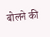बोलने की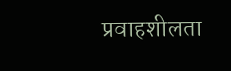प्रवाहशीलता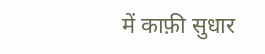में काफ़ी सुधार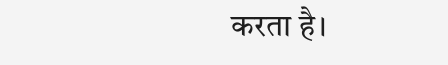करता है।